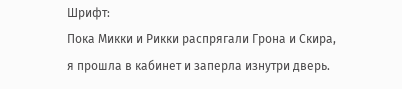Шрифт:
Пока Микки и Рикки распрягали Грона и Скира, я прошла в кабинет и заперла изнутри дверь.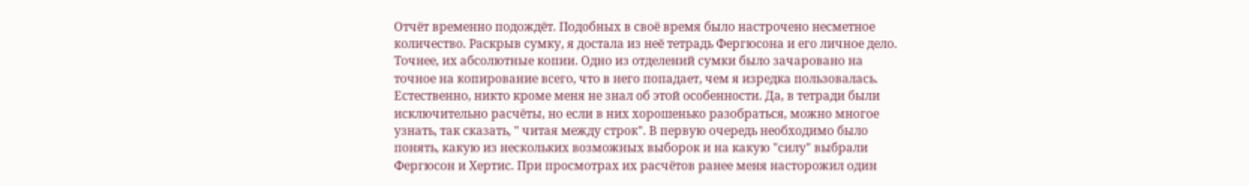Отчёт временно подождёт. Подобных в своё время было настрочено несметное количество. Раскрыв сумку, я достала из неё тетрадь Фергюсона и его личное дело. Точнее, их абсолютные копии. Одно из отделений сумки было зачаровано на точное на копирование всего, что в него попадает, чем я изредка пользовалась. Естественно, никто кроме меня не знал об этой особенности. Да, в тетради были исключительно расчёты, но если в них хорошенько разобраться, можно многое узнать, так сказать, " читая между строк". В первую очередь необходимо было понять, какую из нескольких возможных выборок и на какую "силу" выбрали Фергюсон и Хертис. При просмотрах их расчётов ранее меня насторожил один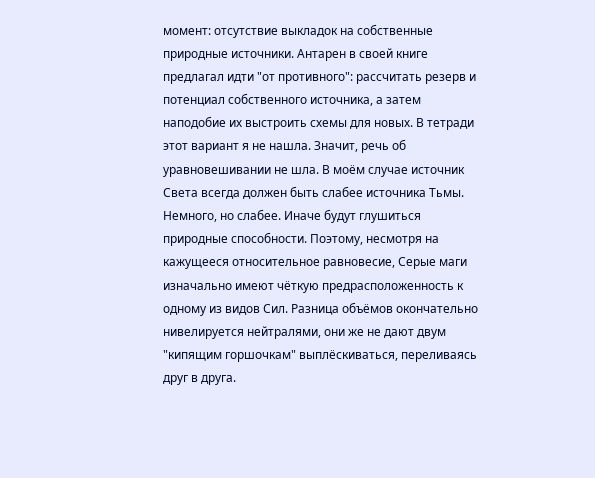момент: отсутствие выкладок на собственные природные источники. Антарен в своей книге предлагал идти "от противного": рассчитать резерв и потенциал собственного источника, а затем наподобие их выстроить схемы для новых. В тетради этот вариант я не нашла. Значит, речь об уравновешивании не шла. В моём случае источник Света всегда должен быть слабее источника Тьмы. Немного, но слабее. Иначе будут глушиться природные способности. Поэтому, несмотря на кажущееся относительное равновесие, Серые маги изначально имеют чёткую предрасположенность к одному из видов Сил. Разница объёмов окончательно нивелируется нейтралями, они же не дают двум "кипящим горшочкам" выплёскиваться, переливаясь друг в друга.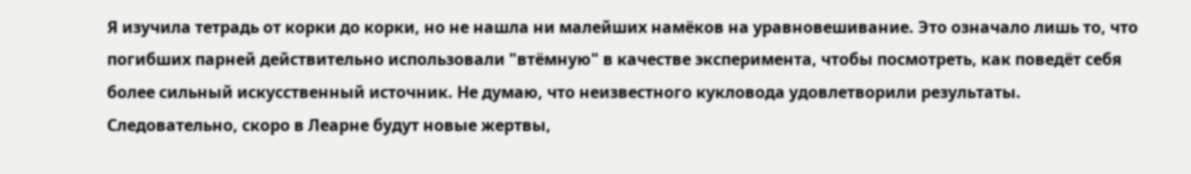Я изучила тетрадь от корки до корки, но не нашла ни малейших намёков на уравновешивание. Это означало лишь то, что погибших парней действительно использовали "втёмную" в качестве эксперимента, чтобы посмотреть, как поведёт себя более сильный искусственный источник. Не думаю, что неизвестного кукловода удовлетворили результаты. Следовательно, скоро в Леарне будут новые жертвы,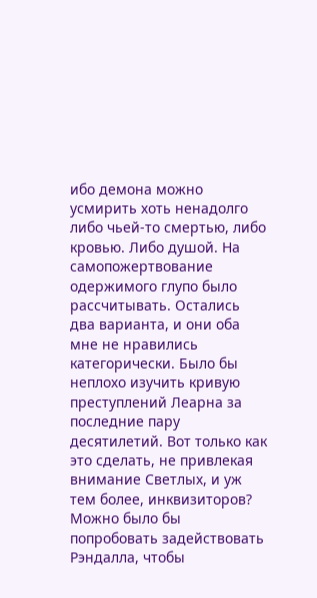ибо демона можно усмирить хоть ненадолго либо чьей-то смертью, либо кровью. Либо душой. На самопожертвование одержимого глупо было рассчитывать. Остались два варианта, и они оба мне не нравились категорически. Было бы неплохо изучить кривую преступлений Леарна за последние пару десятилетий. Вот только как это сделать, не привлекая внимание Светлых, и уж тем более, инквизиторов? Можно было бы попробовать задействовать Рэндалла, чтобы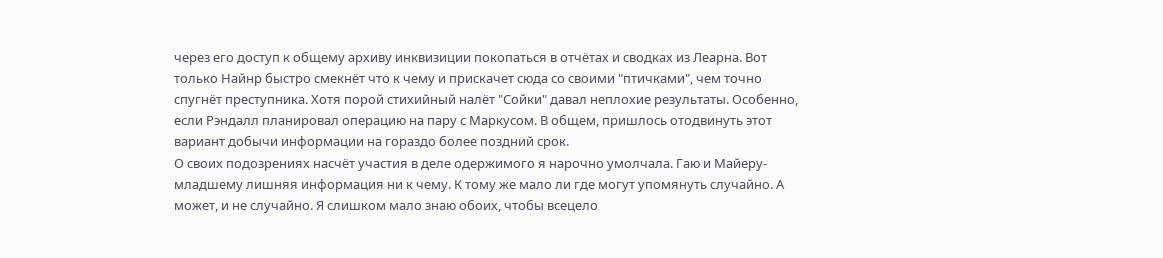через его доступ к общему архиву инквизиции покопаться в отчётах и сводках из Леарна. Вот только Найнр быстро смекнёт что к чему и прискачет сюда со своими "птичками", чем точно спугнёт преступника. Хотя порой стихийный налёт "Сойки" давал неплохие результаты. Особенно, если Рэндалл планировал операцию на пару с Маркусом. В общем, пришлось отодвинуть этот вариант добычи информации на гораздо более поздний срок.
О своих подозрениях насчёт участия в деле одержимого я нарочно умолчала. Гаю и Майеру-младшему лишняя информация ни к чему. К тому же мало ли где могут упомянуть случайно. А может, и не случайно. Я слишком мало знаю обоих, чтобы всецело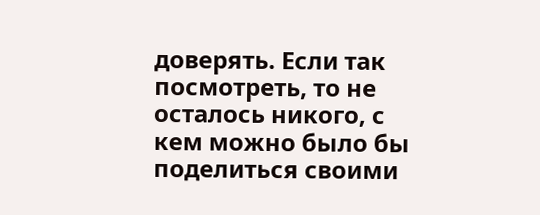доверять. Если так посмотреть, то не осталось никого, с кем можно было бы поделиться своими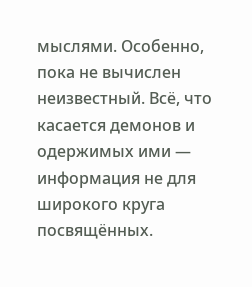мыслями. Особенно, пока не вычислен неизвестный. Всё, что касается демонов и одержимых ими — информация не для широкого круга посвящённых.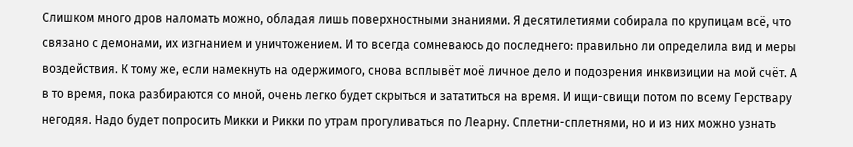Слишком много дров наломать можно, обладая лишь поверхностными знаниями. Я десятилетиями собирала по крупицам всё, что связано с демонами, их изгнанием и уничтожением. И то всегда сомневаюсь до последнего: правильно ли определила вид и меры воздействия. К тому же, если намекнуть на одержимого, снова всплывёт моё личное дело и подозрения инквизиции на мой счёт. А в то время, пока разбираются со мной, очень легко будет скрыться и зататиться на время. И ищи-свищи потом по всему Герствару негодяя. Надо будет попросить Микки и Рикки по утрам прогуливаться по Леарну. Сплетни-сплетнями, но и из них можно узнать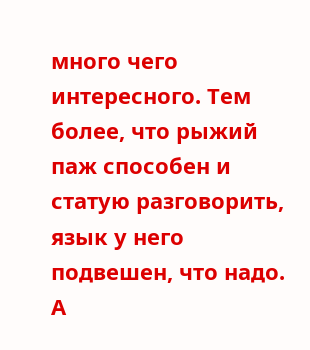много чего интересного. Тем более, что рыжий паж способен и статую разговорить, язык у него подвешен, что надо. А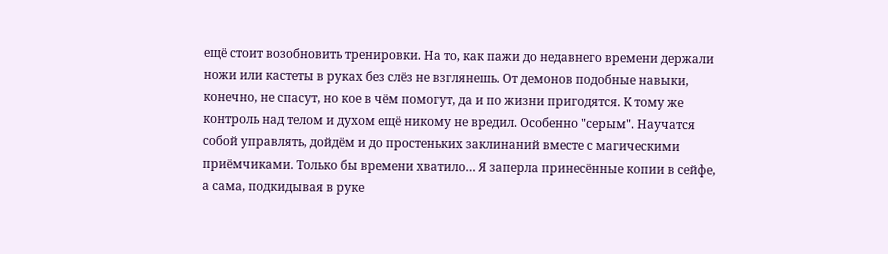ещё стоит возобновить тренировки. На то, как пажи до недавнего времени держали ножи или кастеты в руках без слёз не взглянешь. От демонов подобные навыки, конечно, не спасут, но кое в чём помогут, да и по жизни пригодятся. К тому же контроль над телом и духом ещё никому не вредил. Особенно "серым". Научатся собой управлять, дойдём и до простеньких заклинаний вместе с магическими приёмчиками. Только бы времени хватило… Я заперла принесённые копии в сейфе, а сама, подкидывая в руке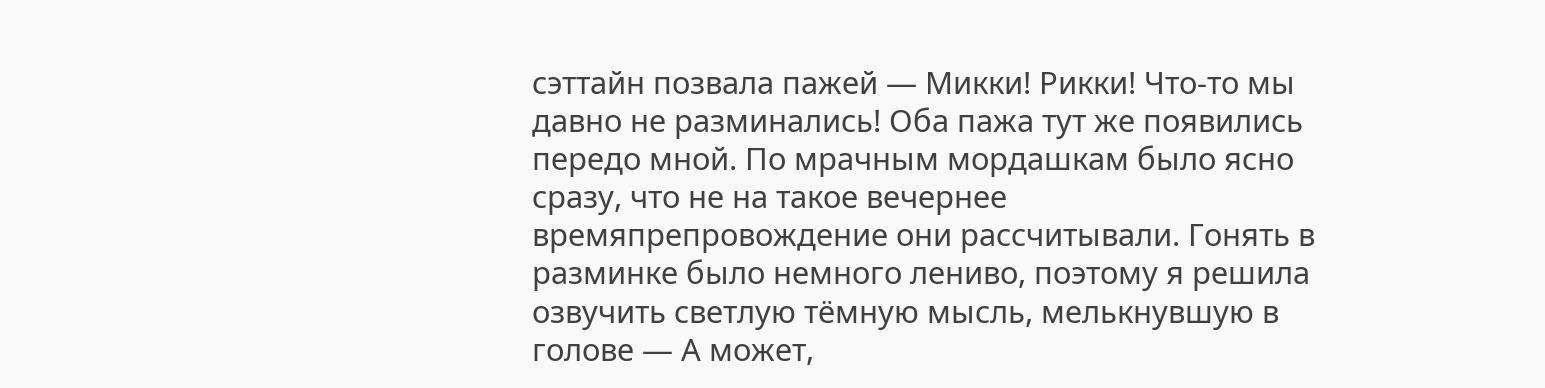сэттайн позвала пажей — Микки! Рикки! Что-то мы давно не разминались! Оба пажа тут же появились передо мной. По мрачным мордашкам было ясно сразу, что не на такое вечернее времяпрепровождение они рассчитывали. Гонять в разминке было немного лениво, поэтому я решила озвучить светлую тёмную мысль, мелькнувшую в голове — А может,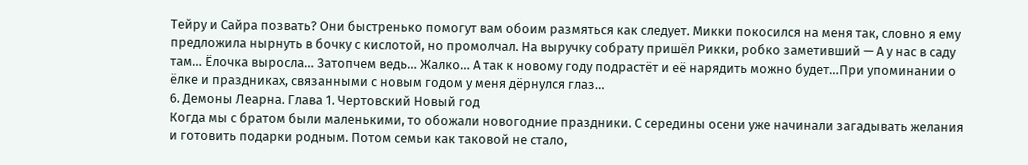Тейру и Сайра позвать? Они быстренько помогут вам обоим размяться как следует. Микки покосился на меня так, словно я ему предложила нырнуть в бочку с кислотой, но промолчал. На выручку собрату пришёл Рикки, робко заметивший — А у нас в саду там… Ёлочка выросла… Затопчем ведь… Жалко… А так к новому году подрастёт и её нарядить можно будет…При упоминании о ёлке и праздниках, связанными с новым годом у меня дёрнулся глаз…
6. Демоны Леарна. Глава 1. Чертовский Новый год
Когда мы с братом были маленькими, то обожали новогодние праздники. С середины осени уже начинали загадывать желания и готовить подарки родным. Потом семьи как таковой не стало,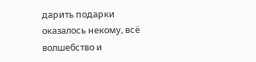дарить подарки оказалось некому, всё волшебство и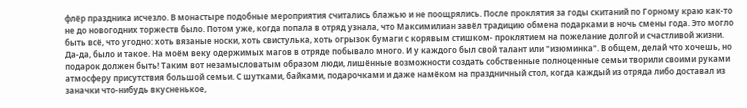флёр праздника исчезло. В монастыре подобные мероприятия считались блажью и не поощрялись. После проклятия за годы скитаний по Горному краю как-то не до новогодних торжеств было. Потом уже, когда попала в отряд узнала, что Максимилиан завёл традицию обмена подарками в ночь смены года. Это могло быть всё, что угодно: хоть вязаные носки, хоть свистулька, хоть огрызок бумаги с корявым стишком- проклятием на пожелание долгой и счастливой жизни. Да-да, было и такое. На моём веку одержимых магов в отряде побывало много. И у каждого был свой талант или "изюминка". В общем, делай что хочешь, но подарок должен быть! Таким вот незамысловатым образом люди, лишённые возможности создать собственные полноценные семьи творили своими руками атмосферу присутствия большой семьи. С шутками, байками, подарочками и даже намёком на праздничный стол, когда каждый из отряда либо доставал из заначки что-нибудь вкусненькое,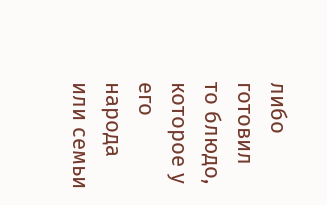либо готовил то блюдо, которое у его народа или семьи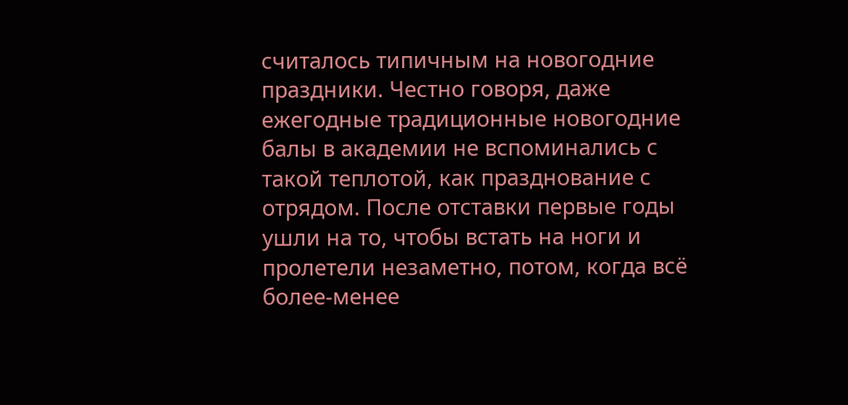считалось типичным на новогодние праздники. Честно говоря, даже ежегодные традиционные новогодние балы в академии не вспоминались с такой теплотой, как празднование с отрядом. После отставки первые годы ушли на то, чтобы встать на ноги и пролетели незаметно, потом, когда всё более-менее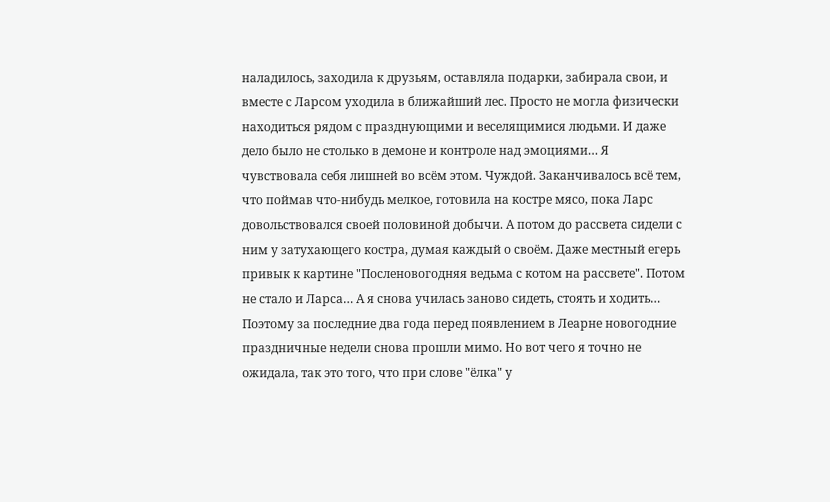наладилось, заходила к друзьям, оставляла подарки, забирала свои, и вместе с Ларсом уходила в ближайший лес. Просто не могла физически находиться рядом с празднующими и веселящимися людьми. И даже дело было не столько в демоне и контроле над эмоциями… Я чувствовала себя лишней во всём этом. Чуждой. Заканчивалось всё тем, что поймав что-нибудь мелкое, готовила на костре мясо, пока Ларс довольствовался своей половиной добычи. А потом до рассвета сидели с ним у затухающего костра, думая каждый о своём. Даже местный егерь привык к картине "Посленовогодняя ведьма с котом на рассвете". Потом не стало и Ларса… А я снова училась заново сидеть, стоять и ходить… Поэтому за последние два года перед появлением в Леарне новогодние праздничные недели снова прошли мимо. Но вот чего я точно не ожидала, так это того, что при слове "ёлка" у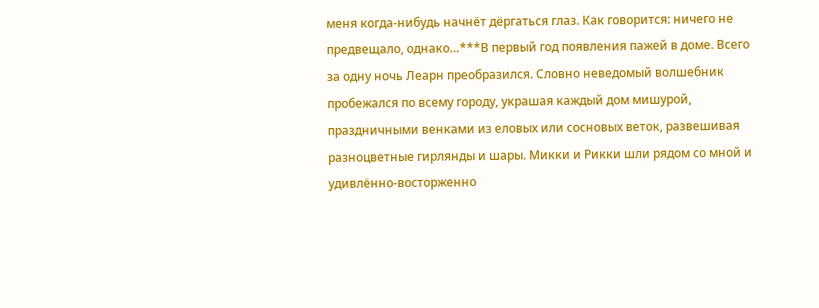меня когда-нибудь начнёт дёргаться глаз. Как говорится: ничего не предвещало, однако…***В первый год появления пажей в доме. Всего за одну ночь Леарн преобразился. Словно неведомый волшебник пробежался по всему городу, украшая каждый дом мишурой, праздничными венками из еловых или сосновых веток, развешивая разноцветные гирлянды и шары. Микки и Рикки шли рядом со мной и удивлённо-восторженно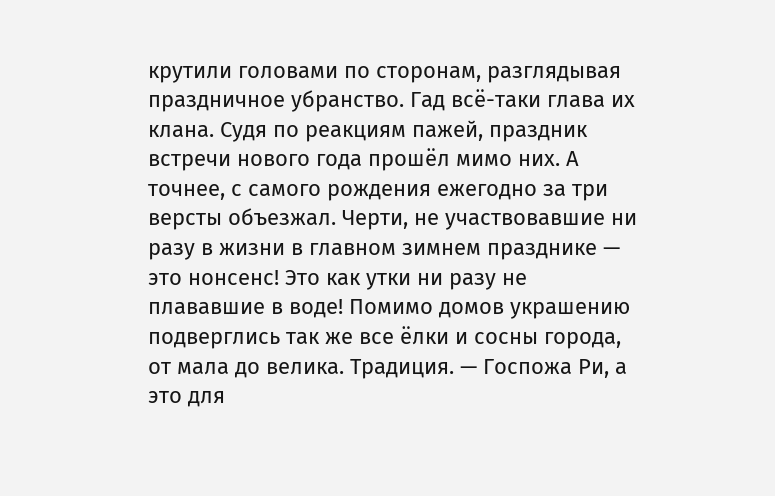крутили головами по сторонам, разглядывая праздничное убранство. Гад всё-таки глава их клана. Судя по реакциям пажей, праздник встречи нового года прошёл мимо них. А точнее, с самого рождения ежегодно за три версты объезжал. Черти, не участвовавшие ни разу в жизни в главном зимнем празднике — это нонсенс! Это как утки ни разу не плававшие в воде! Помимо домов украшению подверглись так же все ёлки и сосны города, от мала до велика. Традиция. — Госпожа Ри, а это для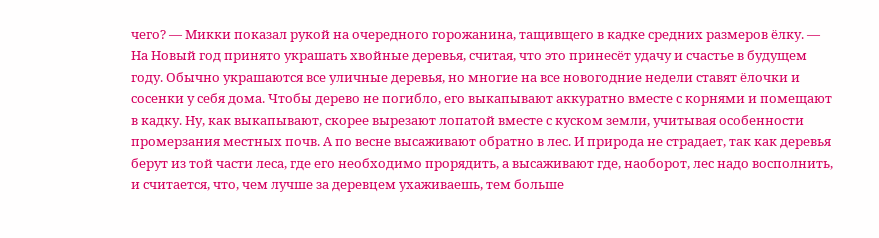чего? — Микки показал рукой на очередного горожанина, тащивщего в кадке средних размеров ёлку. — На Новый год принято украшать хвойные деревья, считая, что это принесёт удачу и счастье в будущем году. Обычно украшаются все уличные деревья, но многие на все новогодние недели ставят ёлочки и сосенки у себя дома. Чтобы дерево не погибло, его выкапывают аккуратно вместе с корнями и помещают в кадку. Ну, как выкапывают, скорее вырезают лопатой вместе с куском земли, учитывая особенности промерзания местных почв. А по весне высаживают обратно в лес. И природа не страдает, так как деревья берут из той части леса, где его необходимо прорядить, а высаживают где, наоборот, лес надо восполнить, и считается, что, чем лучше за деревцем ухаживаешь, тем больше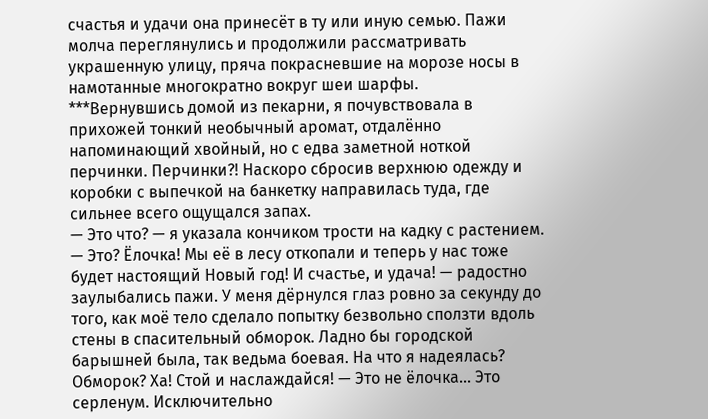счастья и удачи она принесёт в ту или иную семью. Пажи молча переглянулись и продолжили рассматривать украшенную улицу, пряча покрасневшие на морозе носы в намотанные многократно вокруг шеи шарфы.
***Вернувшись домой из пекарни, я почувствовала в прихожей тонкий необычный аромат, отдалённо напоминающий хвойный, но с едва заметной ноткой перчинки. Перчинки?! Наскоро сбросив верхнюю одежду и коробки с выпечкой на банкетку направилась туда, где сильнее всего ощущался запах.
— Это что? — я указала кончиком трости на кадку с растением.
— Это? Ёлочка! Мы её в лесу откопали и теперь у нас тоже будет настоящий Новый год! И счастье, и удача! — радостно заулыбались пажи. У меня дёрнулся глаз ровно за секунду до того, как моё тело сделало попытку безвольно сползти вдоль стены в спасительный обморок. Ладно бы городской барышней была, так ведьма боевая. На что я надеялась? Обморок? Ха! Стой и наслаждайся! — Это не ёлочка… Это серленум. Исключительно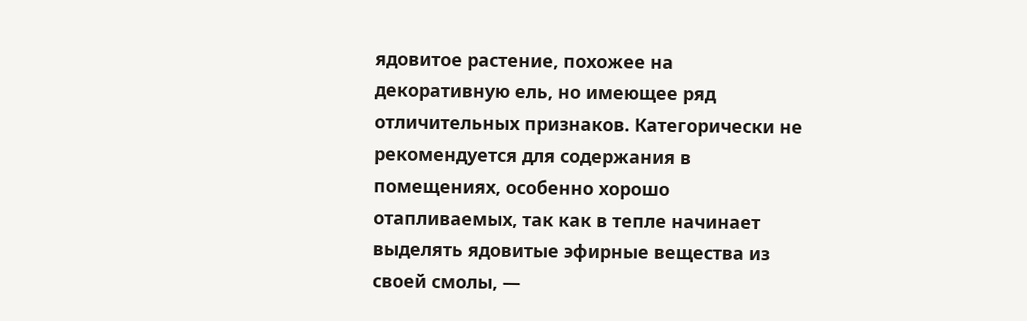ядовитое растение, похожее на декоративную ель, но имеющее ряд отличительных признаков. Категорически не рекомендуется для содержания в помещениях, особенно хорошо отапливаемых, так как в тепле начинает выделять ядовитые эфирные вещества из своей смолы, —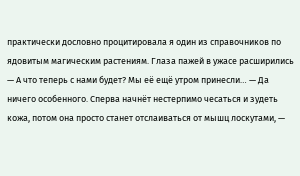практически дословно процитировала я один из справочников по ядовитым магическим растениям. Глаза пажей в ужасе расширились — А что теперь с нами будет? Мы её ещё утром принесли… — Да ничего особенного. Сперва начнёт нестерпимо чесаться и зудеть кожа, потом она просто станет отслаиваться от мышц лоскутами, —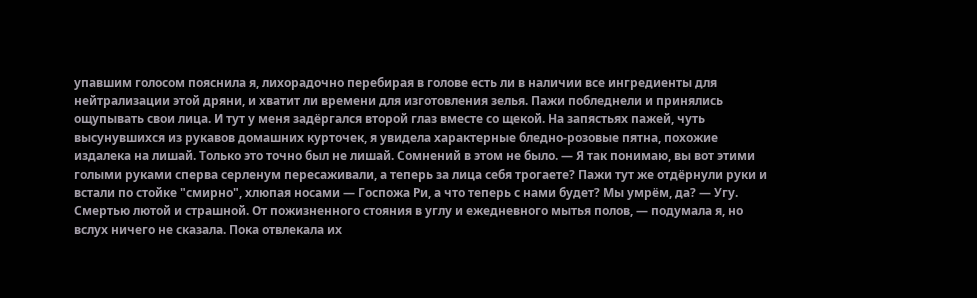упавшим голосом пояснила я, лихорадочно перебирая в голове есть ли в наличии все ингредиенты для нейтрализации этой дряни, и хватит ли времени для изготовления зелья. Пажи побледнели и принялись ощупывать свои лица. И тут у меня задёргался второй глаз вместе со щекой. На запястьях пажей, чуть высунувшихся из рукавов домашних курточек, я увидела характерные бледно-розовые пятна, похожие издалека на лишай. Только это точно был не лишай. Сомнений в этом не было. — Я так понимаю, вы вот этими голыми руками сперва серленум пересаживали, а теперь за лица себя трогаете? Пажи тут же отдёрнули руки и встали по стойке "смирно", хлюпая носами — Госпожа Ри, а что теперь с нами будет? Мы умрём, да? — Угу. Смертью лютой и страшной. От пожизненного стояния в углу и ежедневного мытья полов, — подумала я, но вслух ничего не сказала. Пока отвлекала их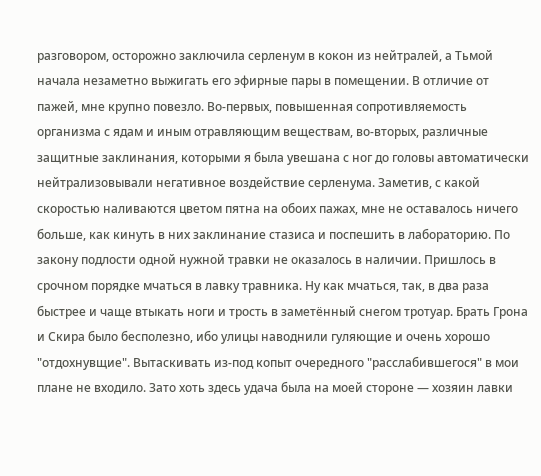разговором, осторожно заключила серленум в кокон из нейтралей, а Тьмой начала незаметно выжигать его эфирные пары в помещении. В отличие от пажей, мне крупно повезло. Во-первых, повышенная сопротивляемость организма с ядам и иным отравляющим веществам, во-вторых, различные защитные заклинания, которыми я была увешана с ног до головы автоматически нейтрализовывали негативное воздействие серленума. Заметив, с какой скоростью наливаются цветом пятна на обоих пажах, мне не оставалось ничего больше, как кинуть в них заклинание стазиса и поспешить в лабораторию. По закону подлости одной нужной травки не оказалось в наличии. Пришлось в срочном порядке мчаться в лавку травника. Ну как мчаться, так, в два раза быстрее и чаще втыкать ноги и трость в заметённый снегом тротуар. Брать Грона и Скира было бесполезно, ибо улицы наводнили гуляющие и очень хорошо "отдохнувщие". Вытаскивать из-под копыт очередного "расслабившегося" в мои плане не входило. Зато хоть здесь удача была на моей стороне — хозяин лавки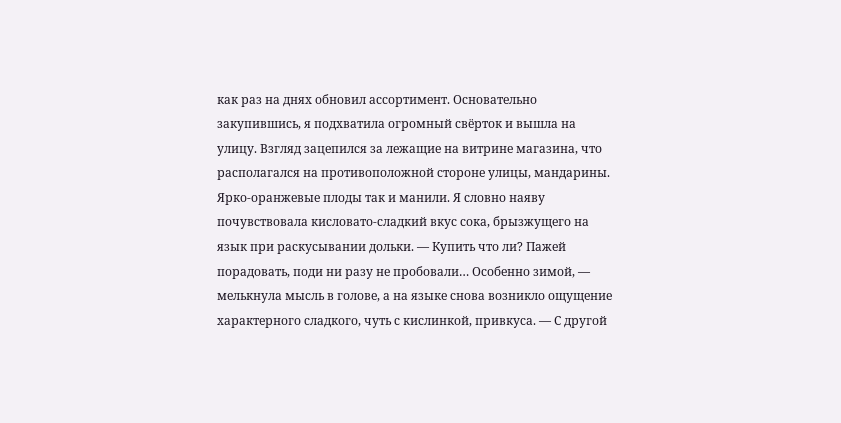как раз на днях обновил ассортимент. Основательно закупившись, я подхватила огромный свёрток и вышла на улицу. Взгляд зацепился за лежащие на витрине магазина, что располагался на противоположной стороне улицы, мандарины. Ярко-оранжевые плоды так и манили. Я словно наяву почувствовала кисловато-сладкий вкус сока, брызжущего на язык при раскусывании дольки. — Купить что ли? Пажей порадовать, поди ни разу не пробовали… Особенно зимой, — мелькнула мысль в голове, а на языке снова возникло ощущение характерного сладкого, чуть с кислинкой, привкуса. — С другой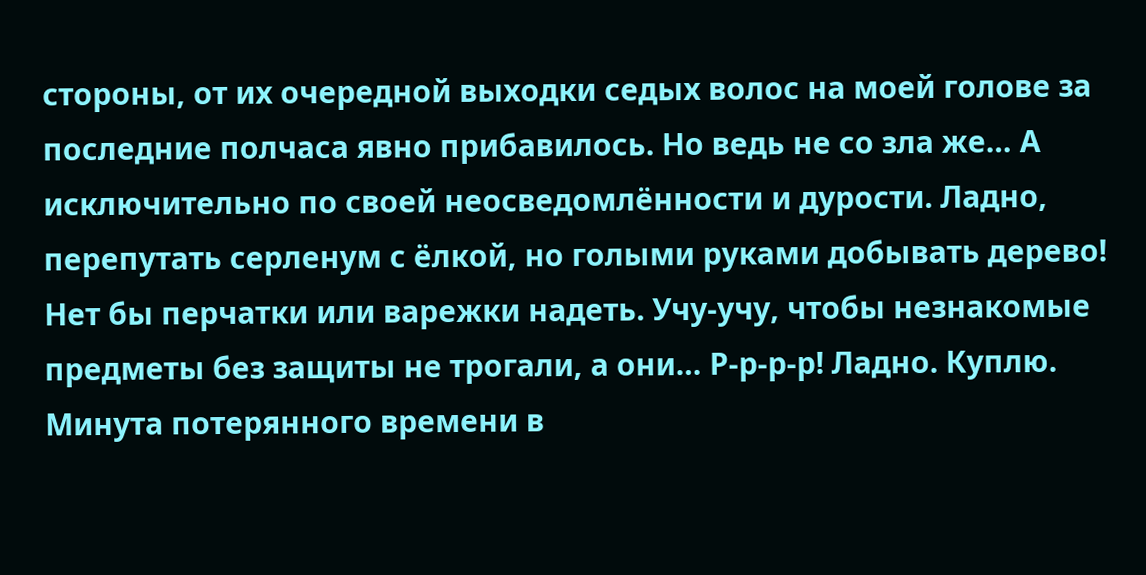стороны, от их очередной выходки седых волос на моей голове за последние полчаса явно прибавилось. Но ведь не со зла же… А исключительно по своей неосведомлённости и дурости. Ладно, перепутать серленум с ёлкой, но голыми руками добывать дерево! Нет бы перчатки или варежки надеть. Учу-учу, чтобы незнакомые предметы без защиты не трогали, а они… Р-р-р-р! Ладно. Куплю. Минута потерянного времени в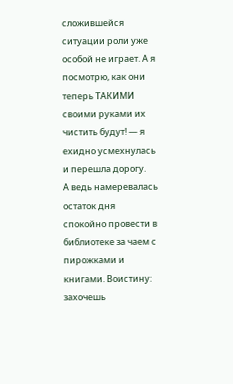сложившейся ситуации роли уже особой не играет. А я посмотрю, как они теперь ТАКИМИ своими руками их чистить будут! — я ехидно усмехнулась и перешла дорогу.
А ведь намеревалась остаток дня спокойно провести в библиотеке за чаем с пирожками и книгами. Воистину: захочешь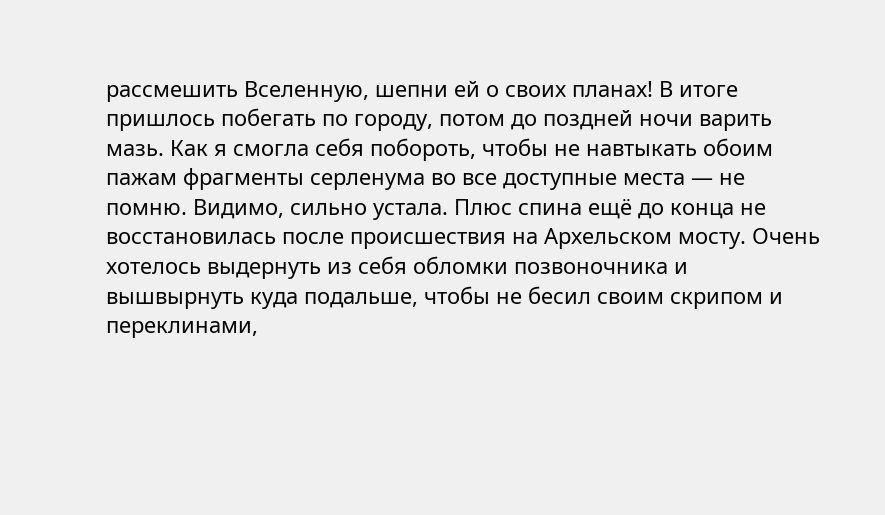рассмешить Вселенную, шепни ей о своих планах! В итоге пришлось побегать по городу, потом до поздней ночи варить мазь. Как я смогла себя побороть, чтобы не навтыкать обоим пажам фрагменты серленума во все доступные места — не помню. Видимо, сильно устала. Плюс спина ещё до конца не восстановилась после происшествия на Архельском мосту. Очень хотелось выдернуть из себя обломки позвоночника и вышвырнуть куда подальше, чтобы не бесил своим скрипом и переклинами,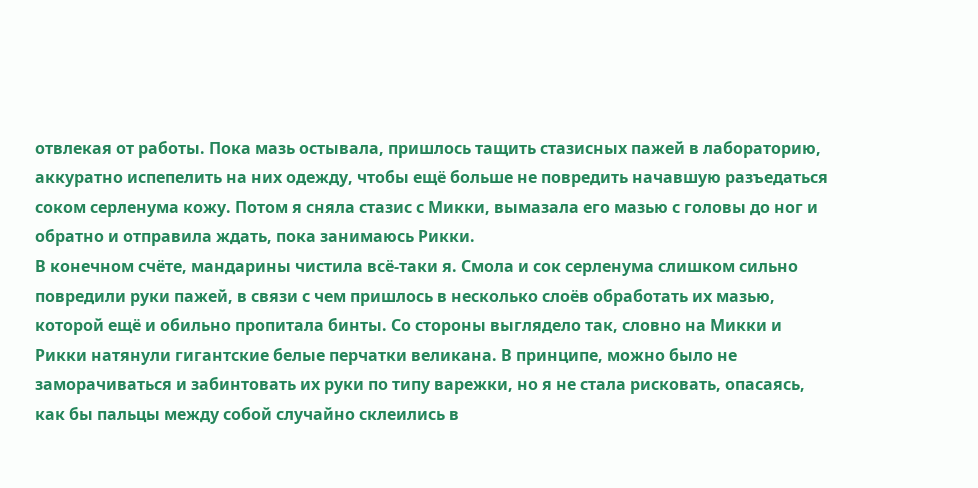отвлекая от работы. Пока мазь остывала, пришлось тащить стазисных пажей в лабораторию, аккуратно испепелить на них одежду, чтобы ещё больше не повредить начавшую разъедаться соком серленума кожу. Потом я сняла стазис с Микки, вымазала его мазью с головы до ног и обратно и отправила ждать, пока занимаюсь Рикки.
В конечном счёте, мандарины чистила всё-таки я. Смола и сок серленума слишком сильно повредили руки пажей, в связи с чем пришлось в несколько слоёв обработать их мазью, которой ещё и обильно пропитала бинты. Со стороны выглядело так, словно на Микки и Рикки натянули гигантские белые перчатки великана. В принципе, можно было не заморачиваться и забинтовать их руки по типу варежки, но я не стала рисковать, опасаясь, как бы пальцы между собой случайно склеились в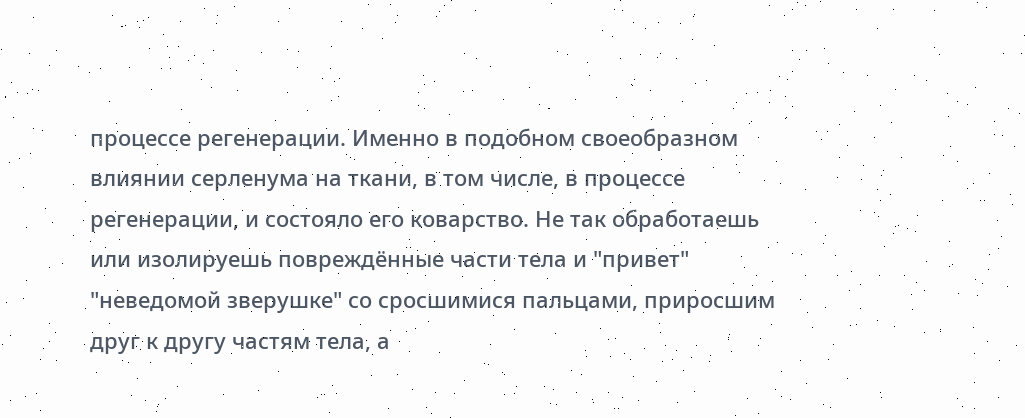процессе регенерации. Именно в подобном своеобразном влиянии серленума на ткани, в том числе, в процессе регенерации, и состояло его коварство. Не так обработаешь или изолируешь повреждённые части тела и "привет" "неведомой зверушке" со сросшимися пальцами, приросшим друг к другу частям тела, а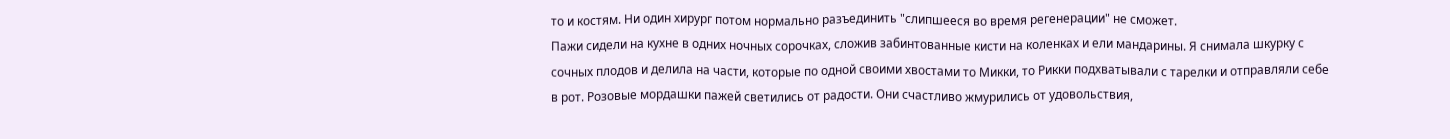то и костям. Ни один хирург потом нормально разъединить "слипшееся во время регенерации" не сможет.
Пажи сидели на кухне в одних ночных сорочках, сложив забинтованные кисти на коленках и ели мандарины. Я снимала шкурку с сочных плодов и делила на части, которые по одной своими хвостами то Микки, то Рикки подхватывали с тарелки и отправляли себе в рот. Розовые мордашки пажей светились от радости. Они счастливо жмурились от удовольствия,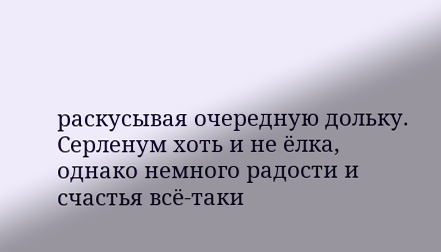раскусывая очередную дольку. Серленум хоть и не ёлка, однако немного радости и счастья всё-таки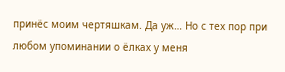принёс моим чертяшкам. Да уж… Но с тех пор при любом упоминании о ёлках у меня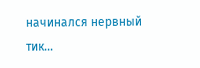начинался нервный тик…